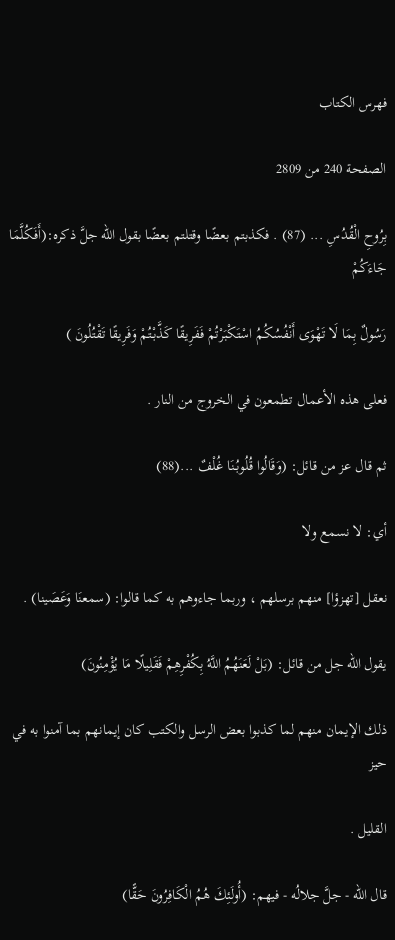فهرس الكتاب

الصفحة 240 من 2809

بِرُوحِ الْقُدُسِ ... (87) . فكذبتم بعضًا وقتلتم بعضًا بقول الله جلَّ ذكره:(أَفَكُلَّمَا جَاءَكُمْ

رَسُولٌ بِمَا لَا تَهْوَى أَنْفُسُكُمُ اسْتَكْبَرْتُمْ فَفَرِيقًا كَذَّبْتُمْ وَفَرِيقًا تَقْتُلُونَ )

فعلى هذه الأعمال تطمعون في الخروج من النار .

ثم قال عز من قائل: (وَقَالُوا قُلُوبُنَا غُلْفٌ ...(88)

أي: لا نسمع ولا

نعقل [تهزؤا] منهم برسلهم ، وربما جاءوهم به كما قالوا: (سمعنَا وَعَصَينا) .

يقول الله جل من قائل: (بَلْ لَعَنَهُمُ اللَّهُ بِكُفْرِهِمْ فَقَلِيلًا مَا يُؤْمِنُونَ)

ذلك الإيمان منهم لما كذبوا بعض الرسل والكتب كان إيمانهم بما آمنوا به في حيز

القليل .

قال الله - جلَّ جلالُه - فيهم: (أُولَئِكَ هُمُ الْكَافِرُونَ حَقًّا)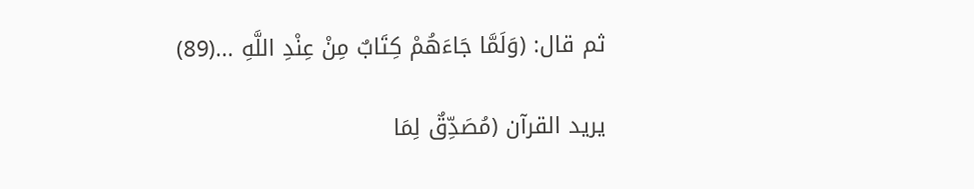ثم قال: (وَلَمَّا جَاءَهُمْ كِتَابٌ مِنْ عِنْدِ اللَّهِ ...(89)

يريد القرآن (مُصَدِّقٌ لِمَا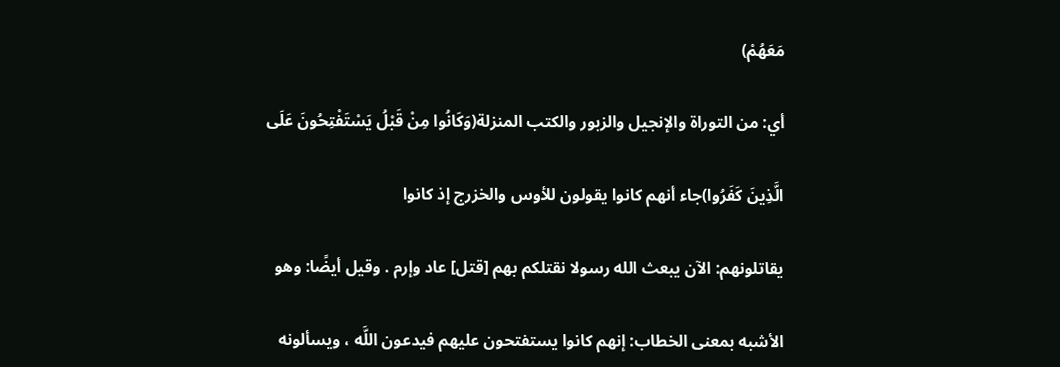مَعَهُمْ)

أي: من التوراة والإنجيل والزبور والكتب المنزلة(وَكَانُوا مِنْ قَبْلُ يَسْتَفْتِحُونَ عَلَى

الَّذِينَ كَفَرُوا)جاء أنهم كانوا يقولون للأوس والخزرج إذ كانوا

يقاتلونهم: الآن يبعث الله رسولا نقتلكم بهم [قتل] عاد وإرم . وقيل أيضًا: وهو

الأشبه بمعنى الخطاب: إنهم كانوا يستفتحون عليهم فيدعون اللَّه ، ويسألونه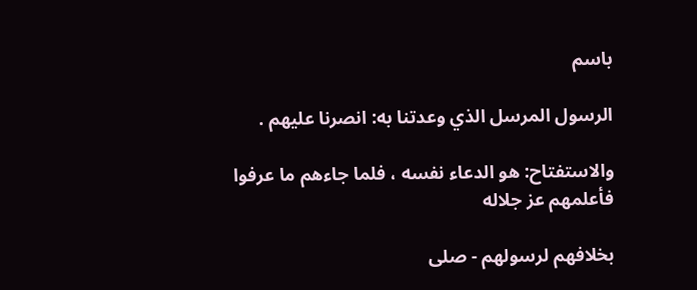باسم

الرسول المرسل الذي وعدتنا به: انصرنا عليهم .

والاستفتاح: هو الدعاء نفسه ، فلما جاءهم ما عرفوا فأعلمهم عز جلاله

بخلافهم لرسولهم - صلى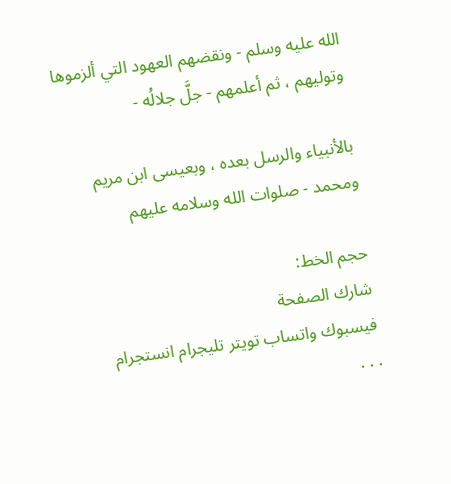الله عليه وسلم - ونقضهم العهود التي ألزموها وتوليهم ، ثم أعلمهم - جلَّ جلالُه -

بالأنبياء والرسل بعده ، وبعيسى ابن مريم ومحمد - صلوات الله وسلامه عليهم

حجم الخط:
شارك الصفحة
فيسبوك واتساب تويتر تليجرام انستجرام
. . .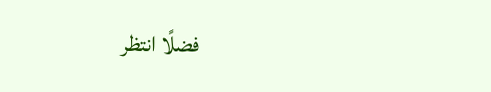فضلًا انتظر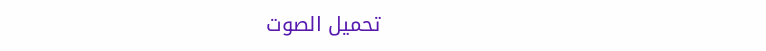تحميل الصوت